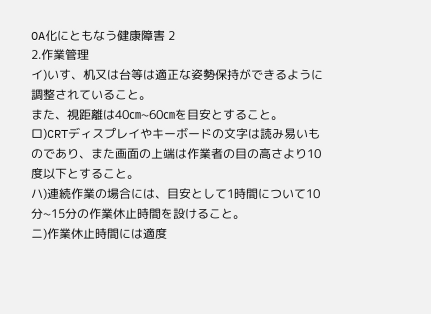OA化にともなう健康障害 2
2.作業管理
イ)いす、机又は台等は適正な姿勢保持ができるように調整されていること。
また、視距離は40㎝~60㎝を目安とすること。
ロ)CRTディスプレイやキーボードの文字は読み易いものであり、また画面の上端は作業者の目の高さより10度以下とすること。
ハ)連続作業の場合には、目安として1時間について10分~15分の作業休止時間を設けること。
ニ)作業休止時間には適度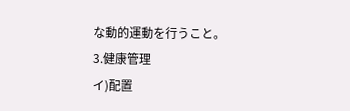な動的運動を行うこと。
3.健康管理
イ)配置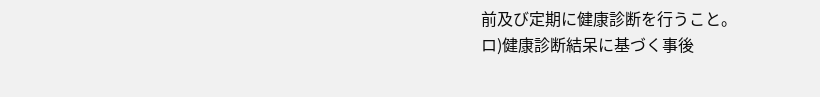前及び定期に健康診断を行うこと。
ロ)健康診断結呆に基づく事後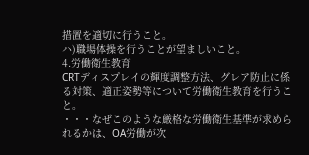措置を適切に行うこと。
ハ)職場体操を行うことが望ましいこと。
4.労働衛生教育
CRTディスプレイの輝度調整方法、グレア防止に係る対策、適正姿勢等について労働衛生教育を行うこと。
・・・なぜこのような厳格な労働衛生基準が求められるかは、OA労働が次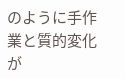のように手作業と質的変化が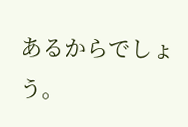あるからでしょう。